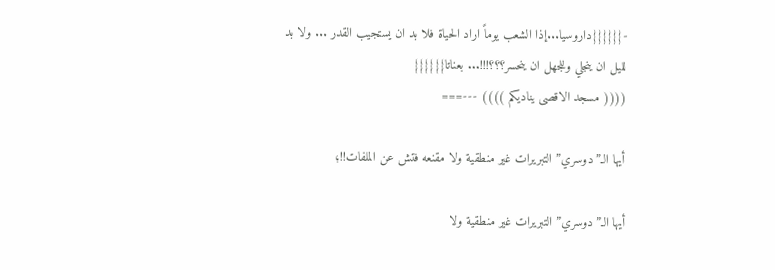-{{{{{{داروسيا...إذا الشعب يوماً اراد الحياة فلا بد ان يستجيب القدر ... ولا بد لليل ان ينجلي وللجهل ان ينحسر؟؟؟!!!... بعناتا}}}}}}
(((( مسجد الاقصى يناديكم )))) ---===

أيها الـ”دوسري” التبريرات غير منطقية ولا مقنعه فتش عن الملفات!!؛

أيها الـ”دوسري” التبريرات غير منطقية ولا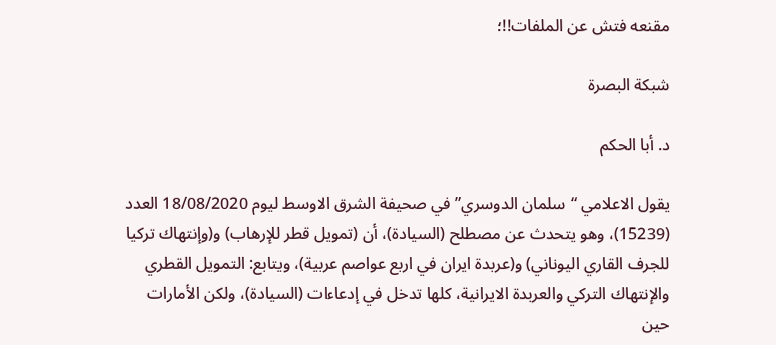مقنعه فتش عن الملفات!!؛

شبكة البصرة

د. أبا الحكم

يقول الاعلامي “سلمان الدوسري” في صحيفة الشرق الاوسط ليوم 18/08/2020 العدد (15239)، وهو يتحدث عن مصطلح (السيادة)، أن (تمويل قطر للإرهاب) و(وإنتهاك تركيا للجرف القاري اليوناني) و(عربدة ايران في اربع عواصم عربية)، ويتابع: التمويل القطري والإنتهاك التركي والعربدة الايرانية، كلها تدخل في إدعاءات (السيادة)، ولكن الأمارات حين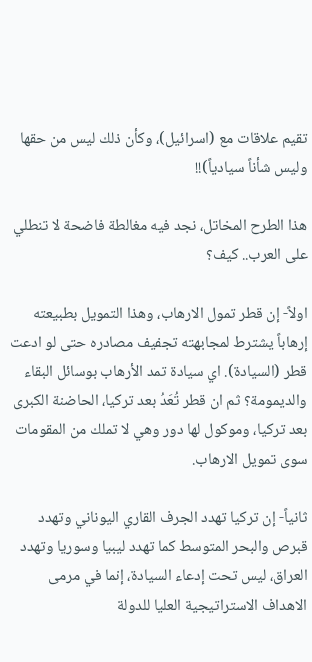تقيم علاقات مع (اسرائيل)، وكأن ذلك ليس من حقها وليس شأناً سيادياً)!!

هذا الطرح المخاتل، نجد فيه مغالطة فاضحة لا تنطلي على العرب.. كيف؟

اولاً- إن قطر تمول الارهاب، وهذا التمويل بطبيعته إرهاباً يشترط لمجابهته تجفيف مصادره حتى لو ادعت قطر (السيادة). اي سيادة تمد الأرهاب بوسائل البقاء والديمومة؟ ثم ان قطر تُعَدُ بعد تركيا، الحاضنة الكبرى بعد تركيا، وموكول لها دور وهي لا تملك من المقومات سوى تمويل الارهاب.

ثانياً- إن تركيا تهدد الجرف القاري اليوناني وتهدد قبرص والبحر المتوسط كما تهدد ليبيا وسوريا وتهدد العراق، ليس تحت إدعاء السيادة، إنما في مرمى الاهداف الاستراتيجية العليا للدولة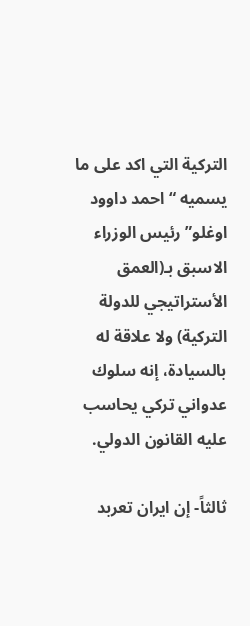التركية التي اكد على ما يسميه “احمد داوود اوغلو” رئيس الوزراء الاسبق بـ(العمق الأستراتيجي للدولة التركية) ولا علاقة له بالسيادة، إنه سلوك عدواني تركي يحاسب عليه القانون الدولي.

ثالثاً- إن ايران تعربد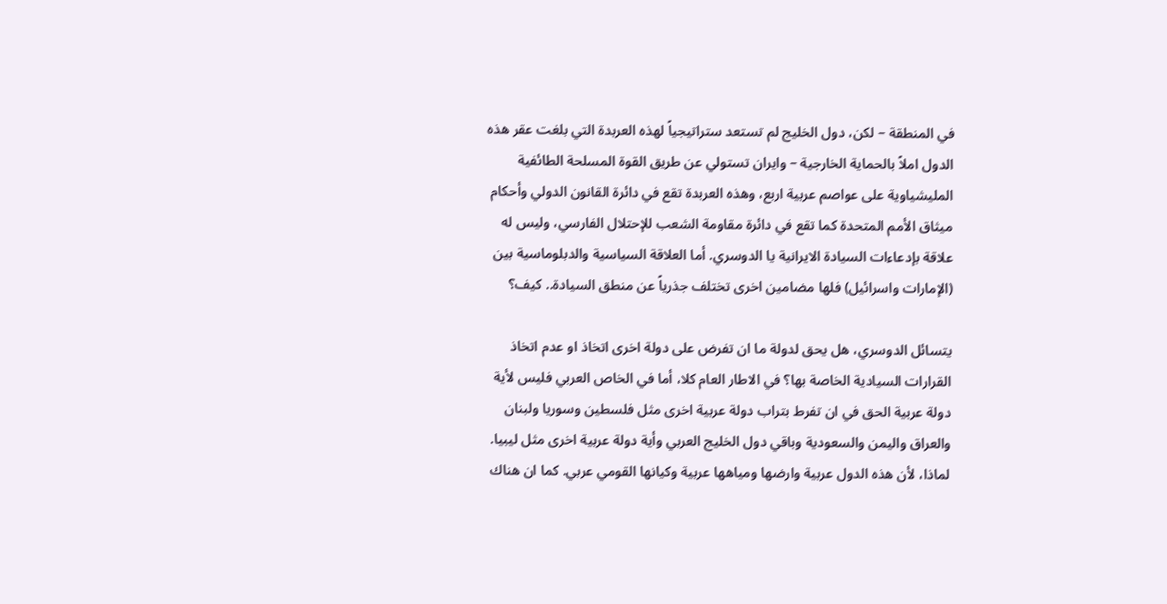في المنطقة – لكن، دول الخليج لم تستعد ستراتيجياً لهذه العربدة التي بلغت عقر هذه الدول املاً بالحماية الخارجية – وايران تستولي عن طريق القوة المسلحة الطائفية المليشياوية على عواصم عربية اربع، وهذه العربدة تقع في دائرة القانون الدولي وأحكام ميثاق الأمم المتحدة كما تقع في دائرة مقاومة الشعب للإحتلال الفارسي، وليس له علاقة بإدعاءات السيادة الايرانية يا الدوسري. أما العلاقة السياسية والدبلوماسية بين (الإمارات واسرائيل) فلها مضامين اخرى تختلف جذرياً عن منطق السيادة.. كيف؟

يتسائل الدوسري، هل يحق لدولة ما ان تفرض على دولة اخرى اتخاذ او عدم اتخاذ القرارات السيادية الخاصة بها؟ في الاطار العام كلا، أما في الخاص العربي فليس لأية دولة عربية الحق في ان تفرط بتراب دولة عربية اخرى مثل فلسطين وسوريا ولبنان والعراق واليمن والسعودية وباقي دول الخليج العربي وأية دولة عربية اخرى مثل ليبيا. لماذا، لأن هذه الدول عربية وارضها ومياهها عربية وكيانها القومي عربي. كما ان هناك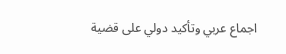اجماع عربي وتأكيد دولي على قضية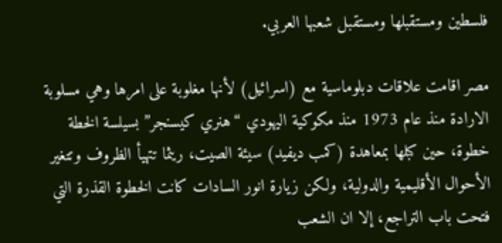فلسطين ومستقبلها ومستقبل شعبها العربي.

مصر اقامت علاقات دبلوماسية مع (اسرائيل) لأنها مغلوبة على امرها وهي مسلوبة الارادة منذ عام 1973 منذ مكوكية اليهودي “هنري كيسنجر” بسيلسة الخطة خطوة، حين كبلها بمعاهدة (كمب ديفيد) سيئة الصيت، ريثما تتهيأ الظروف وتتغير الأحوال الأقليمية والدولية، ولكن زيارة انور السادات كانت الخطوة القذرة التي فتحت باب التراجع، إلا ان الشعب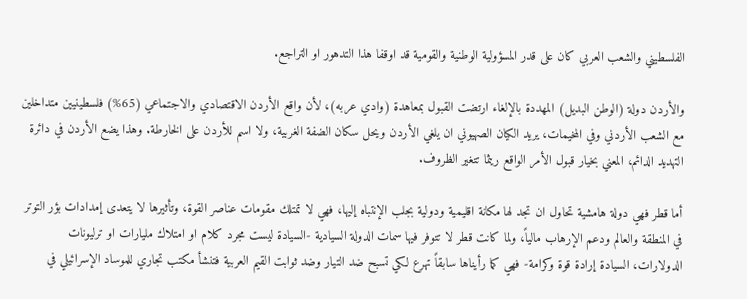الفلسطيني والشعب العربي كان على قدر المسؤولية الوطنية والقومية قد اوقفا هذا التدهور او التراجع.

والأردن دولة (الوطن البديل) المهددة بالإلغاء ارتضت القبول بمعاهدة (وادي عربه)، لأن واقع الأردن الاقتصادي والاجتماعي (65%) فلسطينيين متداخلين مع الشعب الأردني وفي المخيمات، يريد الكيان الصهيوني ان يلغي الأردن ويحل سكان الضفة الغربية، ولا اسم للأردن على الخارطة. وهذا يضع الأردن في دائرة التهديد الدائم، المعني بخيار قبول الأمر الواقع ريثما تتغير الظروف.

أما قطر فهي دولة هامشية تحاول ان تجد لها مكانة اقليمية ودولية بجلب الإنتباه إليها، فهي لا تمتلك مقومات عناصر القوة، وتأثيرها لا يتعدى إمدادات بؤر التوتر في المنطقة والعالم ودعم الإرهاب مالياً، ولما كانت قطر لا تتوفر فيها سمات الدولة السيادية -السيادة ليست مجرد كلام او امتلاك مليارات او ترليونات الدولارات، السيادة إرادة قوة وكرامة- فهي كما رأيناها سابقاً تهرع لكي تسبح ضد التيار وضد ثوابت القيم العربية فتنشأ مكتب تجاري للموساد الإسرائيلي في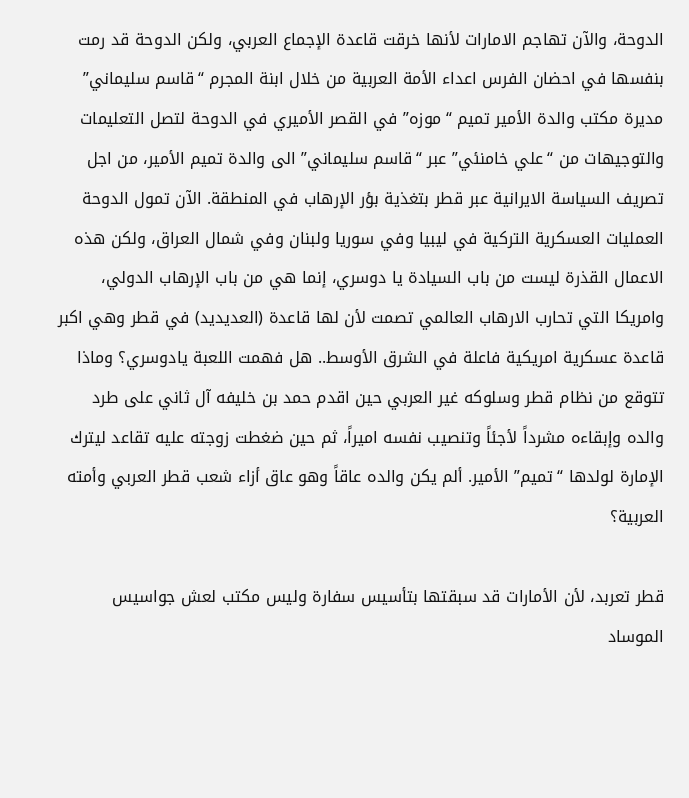الدوحة، والآن تهاجم الامارات لأنها خرقت قاعدة الإجماع العربي، ولكن الدوحة قد رمت بنفسها في احضان الفرس اعداء الأمة العربية من خلال ابنة المجرم “قاسم سليماني” مديرة مكتب والدة الأمير تميم “موزه” في القصر الأميري في الدوحة لتصل التعليمات والتوجيهات من “علي خامنئي” عبر “قاسم سليماني” الى والدة تميم الأمير، من اجل تصريف السياسة الايرانية عبر قطر بتغذية بؤر الإرهاب في المنطقة. الآن تمول الدوحة العمليات العسكرية التركية في ليبيا وفي سوريا ولبنان وفي شمال العراق، ولكن هذه الاعمال القذرة ليست من باب السيادة يا دوسري، إنما هي من باب الإرهاب الدولي، وامريكا التي تحارب الارهاب العالمي تصمت لأن لها قاعدة (العديديد) في قطر وهي اكبر قاعدة عسكرية امريكية فاعلة في الشرق الأوسط.. هل فهمت اللعبة يادوسري؟ وماذا تتوقع من نظام قطر وسلوكه غير العربي حين اقدم حمد بن خليفه آل ثاني على طرد والده وإبقاءه مشرداً لأجئاً وتنصيب نفسه اميراً، ثم حين ضغطت زوجته عليه تقاعد ليترك الإمارة لولدها “تميم” الأمير. ألم يكن والده عاقاً وهو عاق أزاء شعب قطر العربي وأمته العربية؟

قطر تعربد، لأن الأمارات قد سبقتها بتأسيس سفارة وليس مكتب لعش جواسيس الموساد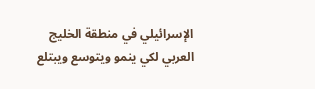الإسرائيلي في منطقة الخليج العربي لكي ينمو ويتوسع ويبتلع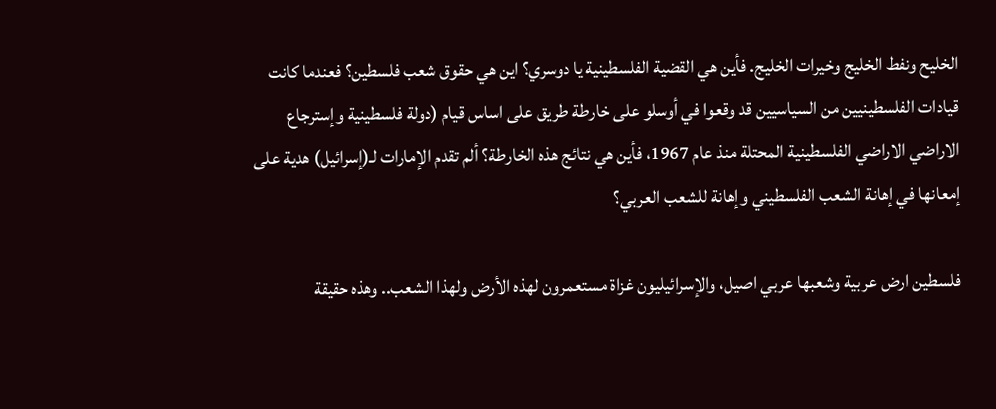الخليح ونفط الخليج وخيرات الخليج. فأين هي القضية الفلسطينية يا دوسري؟ اين هي حقوق شعب فلسطين؟ فعندما كانت قيادات الفلسطينيين من السياسيين قد وقعوا في أوسلو على خارطة طريق على اساس قيام (دولة فلسطينية وإسترجاع الاراضي الاراضي الفلسطينية المحتلة منذ عام 1967، فأين هي نتائج هذه الخارطة؟ ألم تقدم الإمارات لـ(إسرائيل) هدية على إمعانها في إهانة الشعب الفلسطيني وإهانة للشعب العربي؟

فلسطين ارض عربية وشعبها عربي اصيل، والإسرائيليون غزاة مستعمرون لهذه الأرض ولهذا الشعب.. وهذه حقيقة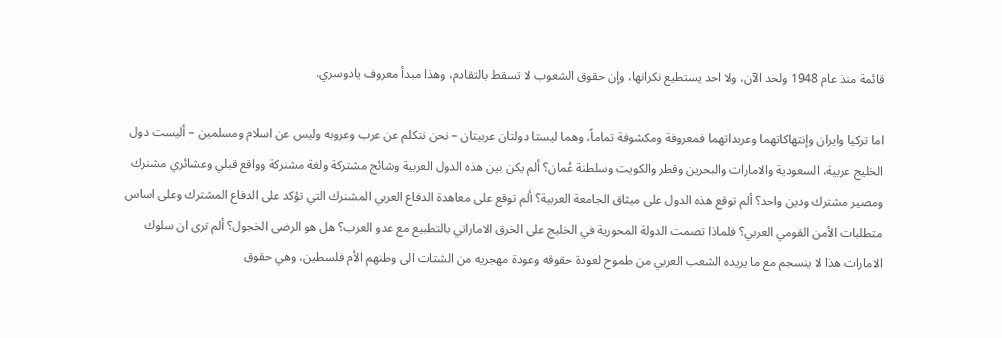قائمة منذ عام 1948 ولحد الآن، ولا احد يستطيع نكرانها، وإن حقوق الشعوب لا تسقط بالتقادم، وهذا مبدأ معروف يادوسري.

اما تركيا وايران وإنتهاكاتهما وعربداتهما فمعروفة ومكشوفة تماماً، وهما ليستا دولتان عربيتان – نحن نتكلم عن عرب وعروبه وليس عن اسلام ومسلمين – أليست دول الخليج عربية، السعودية والامارات والبحرين وقطر والكويت وسلطنة عُمان؟ ألم يكن بين هذه الدول العربية وشائج مشتركة ولغة مشنركة وواقع قبلي وعشائري مشنرك ومصير مشترك ودين واحد؟ ألم توقع هذه الدول على ميثاق الجامعة العربية؟ ألم توقع على معاهدة الدفاع العربي المشنرك التي تؤكد على الدفاع المشترك وعلى اساس متطلبات الأمن القومي العربي؟ فلماذا تصمت الدولة المحورية في الخليج على الخرق الاماراتي بالتطبيع مع عدو العرب؟ هل هو الرضى الخجول؟ ألم ترى ان سلوك الامارات هذا لا ينسجم مع ما يريده الشعب العربي من طموح لعودة حقوقه وعودة مهجريه من الشتات الى وطنهم الأم فلسطين، وهي حقوق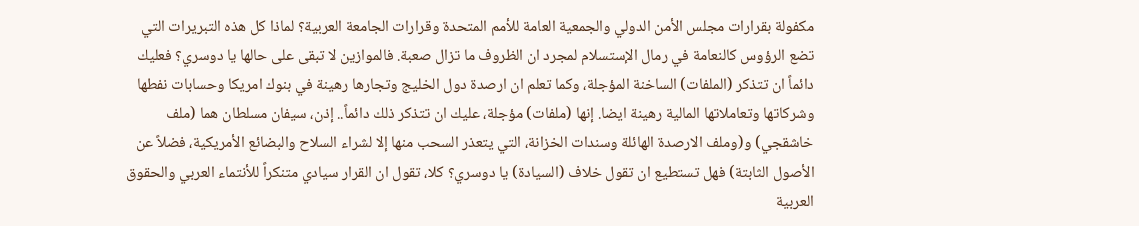مكفولة بقرارات مجلس الأمن الدولي والجمعية العامة للأمم المتحدة وقرارات الجامعة العربية؟ لماذا كل هذه التبريرات التي تضع الرؤوس كالنعامة في رمال الإستسلام لمجرد ان الظروف ما تزال صعبة. فالموازين لا تبقى على حالها يا دوسري؟ فعليك دائماً ان تتذكر (الملفات) الساخنة المؤجلة، وكما تعلم ان ارصدة دول الخليج وتجارها رهينة في بنوك امريكا وحسابات نفطها وشركاتها وتعاملاتها المالية رهينة ايضا. إنها (ملفات) مؤجلة، عليك ان تتذكر ذلك دائماً.. إذن، سيفان مسلطان هما (ملف خاشقجي) و(وملف الارصدة الهائلة وسندات الخزانة، التي يتعذر السحب منها إلا لشراء السلاح والبضائع الأمريكية، فضلاً عن الأصول الثابتة) فهل تستطيع ان تقول خلاف (السيادة) يا دوسري؟ كلا، تقول ان القرار سيادي متنكراً للأنتماء العربي والحقوق العربية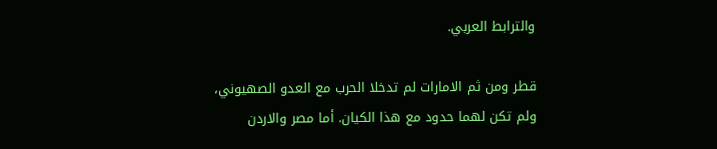والترابط العربي.

قطر ومن ثم الامارات لم تدخلا الحرب مع العدو الصهيوني، ولم تكن لهما حدود مع هذا الكيان. أما مصر والاردن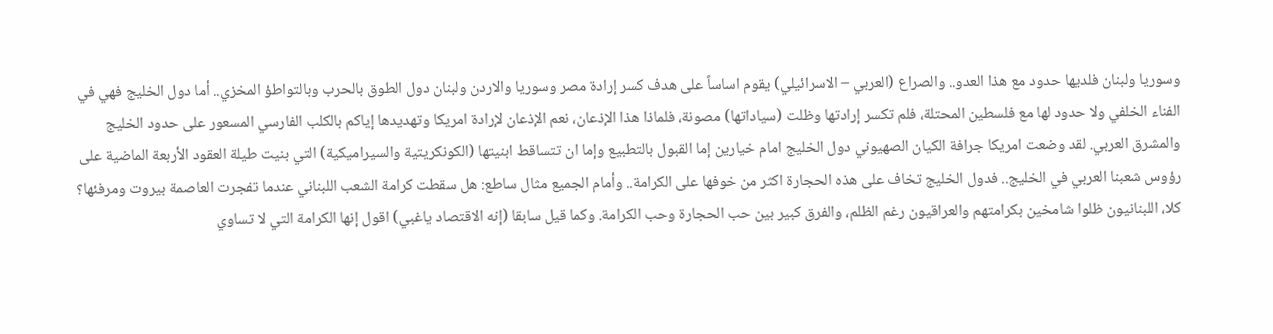وسوريا ولبنان فلديها حدود مع هذا العدو.. والصراع (العربي – الاسرائيلي) يقوم اساساً على هدف كسر إرادة مصر وسوريا والاردن ولبنان دول الطوق بالحرب وبالتواطؤ المخزي.. أما دول الخليج فهي في الفناء الخلفي ولا حدود لها مع فلسطين المحتلة، فلم تكسر إرادتها وظلت (سياداتها) مصونة، فلماذا هذا الإذعان، نعم الإذعان لإرادة امريكا وتهديدها إياكم بالكلب الفارسي المسعور على حدود الخليج والمشرق العربي. لقد وضعت امريكا جرافة الكيان الصهيوني دول الخليج امام خيارين إما القبول بالتطبيع وإما ان تتساقط ابنيتها (الكونكريتية والسيراميكية) التي بنيت طيلة العقود الأربعة الماضية على رؤوس شعبنا العربي في الخليج.. فدول الخليج تخاف على هذه الحجارة اكثر من خوفها على الكرامة.. وأمام الجميع مثال ساطع: هل سقطت كرامة الشعب اللبناني عندما تفجرت العاصمة بيروت ومرفئها؟ كلا، اللبنانيون ظلوا شامخين بكرامتهم والعراقيون رغم الظلم، والفرق كبير بين حب الحجارة وحب الكرامة. وكما قيل سابقا (إنه الاقتصاد ياغبي) اقول إنها الكرامة التي لا تساوي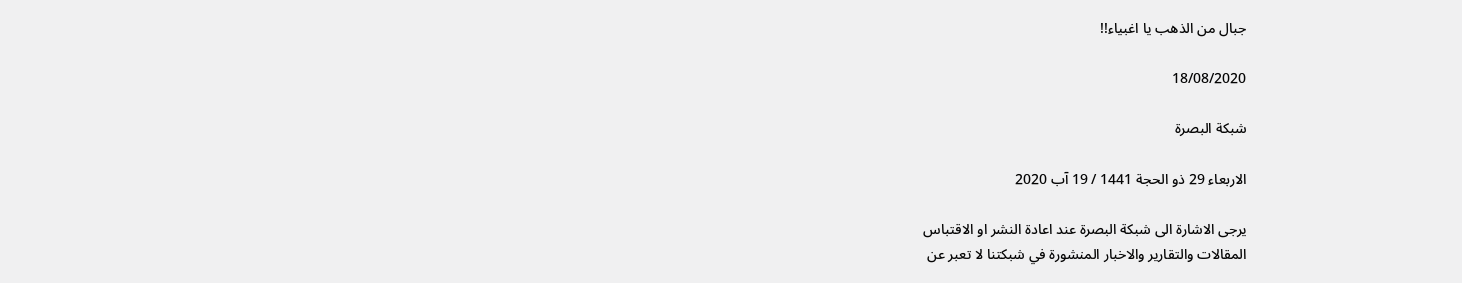جبال من الذهب يا اغبياء!!

18/08/2020

شبكة البصرة

الاربعاء 29 ذو الحجة 1441 / 19 آب 2020

يرجى الاشارة الى شبكة البصرة عند اعادة النشر او الاقتباس
المقالات والتقارير والاخبار المنشورة في شبكتنا لا تعبر عن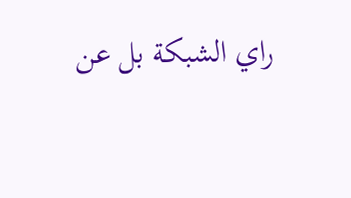راي الشبكة بل عن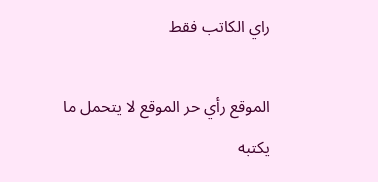راي الكاتب فقط

الموقع رأي حر الموقع لا يتحمل ما يكتبه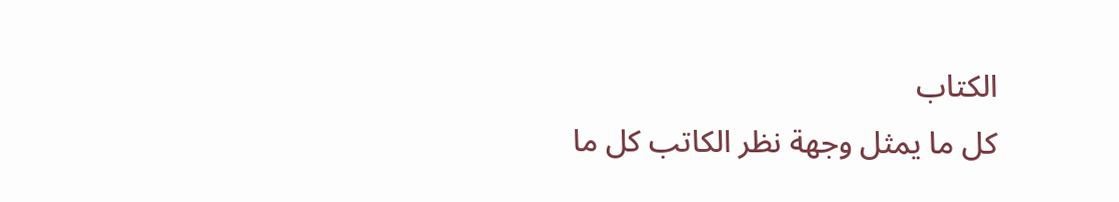الكتاب
كل ما يمثل وجهة نظر الكاتب كل ما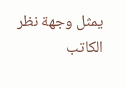يمثل وجهة نظر الكاتب